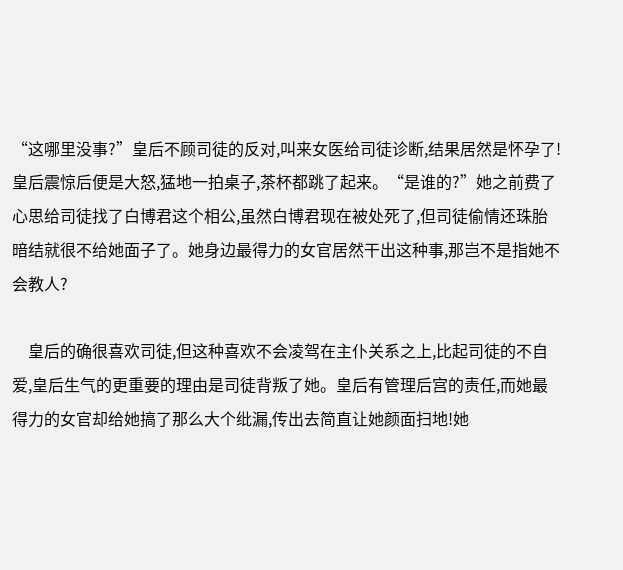“这哪里没事?”皇后不顾司徒的反对,叫来女医给司徒诊断,结果居然是怀孕了!皇后震惊后便是大怒,猛地一拍桌子,茶杯都跳了起来。“是谁的?”她之前费了心思给司徒找了白博君这个相公,虽然白博君现在被处死了,但司徒偷情还珠胎暗结就很不给她面子了。她身边最得力的女官居然干出这种事,那岂不是指她不会教人?

    皇后的确很喜欢司徒,但这种喜欢不会凌驾在主仆关系之上,比起司徒的不自爱,皇后生气的更重要的理由是司徒背叛了她。皇后有管理后宫的责任,而她最得力的女官却给她搞了那么大个纰漏,传出去简直让她颜面扫地!她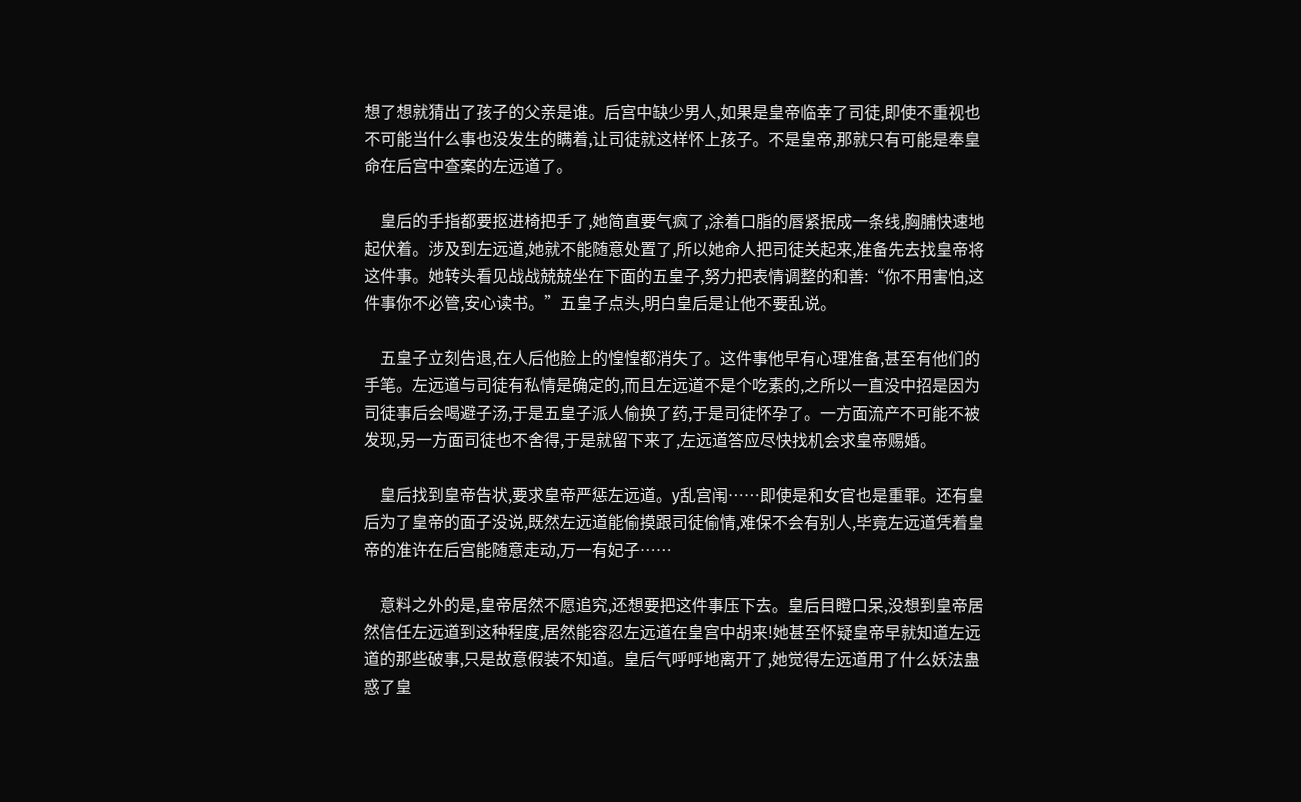想了想就猜出了孩子的父亲是谁。后宫中缺少男人,如果是皇帝临幸了司徒,即使不重视也不可能当什么事也没发生的瞒着,让司徒就这样怀上孩子。不是皇帝,那就只有可能是奉皇命在后宫中查案的左远道了。

    皇后的手指都要抠进椅把手了,她简直要气疯了,涂着口脂的唇紧抿成一条线,胸脯快速地起伏着。涉及到左远道,她就不能随意处置了,所以她命人把司徒关起来,准备先去找皇帝将这件事。她转头看见战战兢兢坐在下面的五皇子,努力把表情调整的和善:“你不用害怕,这件事你不必管,安心读书。”五皇子点头,明白皇后是让他不要乱说。

    五皇子立刻告退,在人后他脸上的惶惶都消失了。这件事他早有心理准备,甚至有他们的手笔。左远道与司徒有私情是确定的,而且左远道不是个吃素的,之所以一直没中招是因为司徒事后会喝避子汤,于是五皇子派人偷换了药,于是司徒怀孕了。一方面流产不可能不被发现,另一方面司徒也不舍得,于是就留下来了,左远道答应尽快找机会求皇帝赐婚。

    皇后找到皇帝告状,要求皇帝严惩左远道。y乱宫闱……即使是和女官也是重罪。还有皇后为了皇帝的面子没说,既然左远道能偷摸跟司徒偷情,难保不会有别人,毕竟左远道凭着皇帝的准许在后宫能随意走动,万一有妃子……

    意料之外的是,皇帝居然不愿追究,还想要把这件事压下去。皇后目瞪口呆,没想到皇帝居然信任左远道到这种程度,居然能容忍左远道在皇宫中胡来!她甚至怀疑皇帝早就知道左远道的那些破事,只是故意假装不知道。皇后气呼呼地离开了,她觉得左远道用了什么妖法蛊惑了皇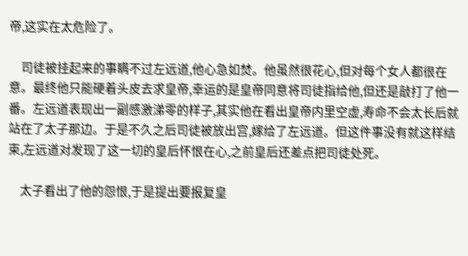帝,这实在太危险了。

    司徒被挂起来的事瞒不过左远道,他心急如焚。他虽然很花心,但对每个女人都很在意。最终他只能硬着头皮去求皇帝,幸运的是皇帝同意将司徒指给他,但还是敲打了他一番。左远道表现出一副感激涕零的样子,其实他在看出皇帝内里空虚,寿命不会太长后就站在了太子那边。于是不久之后司徒被放出宫,嫁给了左远道。但这件事没有就这样结束,左远道对发现了这一切的皇后怀恨在心,之前皇后还差点把司徒处死。

    太子看出了他的怨恨,于是提出要报复皇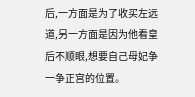后,一方面是为了收买左远道,另一方面是因为他看皇后不顺眼,想要自己母妃争一争正宫的位置。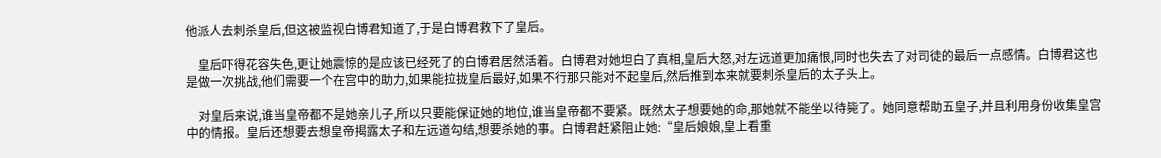他派人去刺杀皇后,但这被监视白博君知道了,于是白博君救下了皇后。

    皇后吓得花容失色,更让她震惊的是应该已经死了的白博君居然活着。白博君对她坦白了真相,皇后大怒,对左远道更加痛恨,同时也失去了对司徒的最后一点感情。白博君这也是做一次挑战,他们需要一个在宫中的助力,如果能拉拢皇后最好,如果不行那只能对不起皇后,然后推到本来就要刺杀皇后的太子头上。

    对皇后来说,谁当皇帝都不是她亲儿子,所以只要能保证她的地位,谁当皇帝都不要紧。既然太子想要她的命,那她就不能坐以待毙了。她同意帮助五皇子,并且利用身份收集皇宫中的情报。皇后还想要去想皇帝揭露太子和左远道勾结,想要杀她的事。白博君赶紧阻止她:“皇后娘娘,皇上看重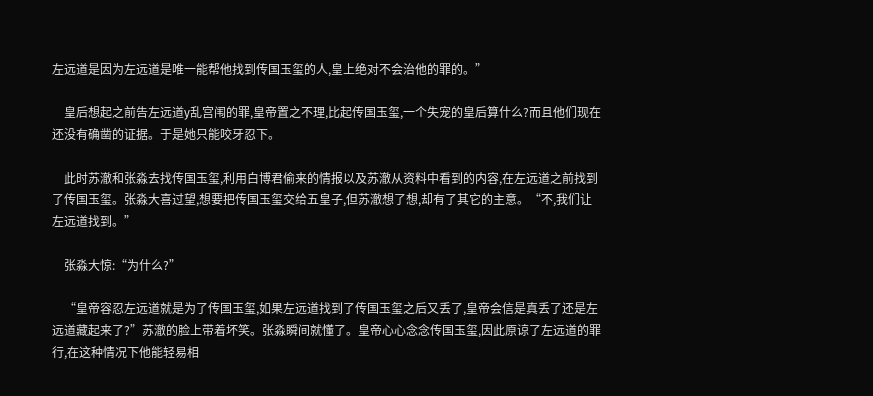左远道是因为左远道是唯一能帮他找到传国玉玺的人,皇上绝对不会治他的罪的。”

    皇后想起之前告左远道y乱宫闱的罪,皇帝置之不理,比起传国玉玺,一个失宠的皇后算什么?而且他们现在还没有确凿的证据。于是她只能咬牙忍下。

    此时苏澈和张淼去找传国玉玺,利用白博君偷来的情报以及苏澈从资料中看到的内容,在左远道之前找到了传国玉玺。张淼大喜过望,想要把传国玉玺交给五皇子,但苏澈想了想,却有了其它的主意。“不,我们让左远道找到。”

    张淼大惊:“为什么?”

    “皇帝容忍左远道就是为了传国玉玺,如果左远道找到了传国玉玺之后又丢了,皇帝会信是真丢了还是左远道藏起来了?”苏澈的脸上带着坏笑。张淼瞬间就懂了。皇帝心心念念传国玉玺,因此原谅了左远道的罪行,在这种情况下他能轻易相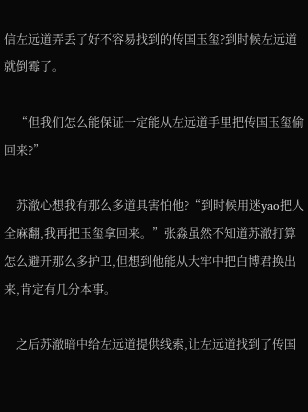信左远道弄丢了好不容易找到的传国玉玺?到时候左远道就倒霉了。

    “但我们怎么能保证一定能从左远道手里把传国玉玺偷回来?”

    苏澈心想我有那么多道具害怕他?“到时候用迷yao把人全麻翻,我再把玉玺拿回来。”张淼虽然不知道苏澈打算怎么避开那么多护卫,但想到他能从大牢中把白博君换出来,肯定有几分本事。

    之后苏澈暗中给左远道提供线索,让左远道找到了传国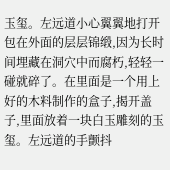玉玺。左远道小心翼翼地打开包在外面的层层锦缎,因为长时间埋藏在洞穴中而腐朽,轻轻一碰就碎了。在里面是一个用上好的木料制作的盒子,揭开盖子,里面放着一块白玉雕刻的玉玺。左远道的手颤抖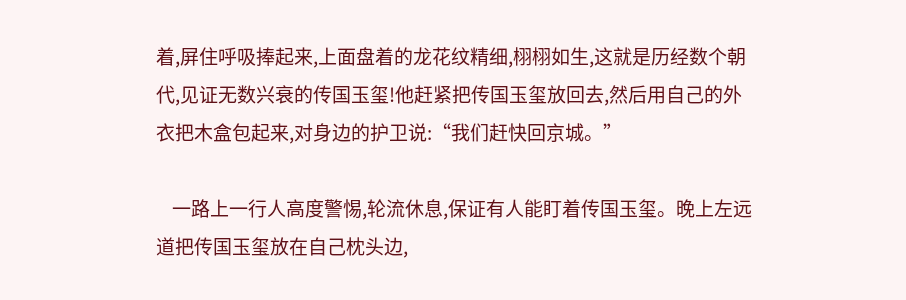着,屏住呼吸捧起来,上面盘着的龙花纹精细,栩栩如生,这就是历经数个朝代,见证无数兴衰的传国玉玺!他赶紧把传国玉玺放回去,然后用自己的外衣把木盒包起来,对身边的护卫说:“我们赶快回京城。”

    一路上一行人高度警惕,轮流休息,保证有人能盯着传国玉玺。晚上左远道把传国玉玺放在自己枕头边,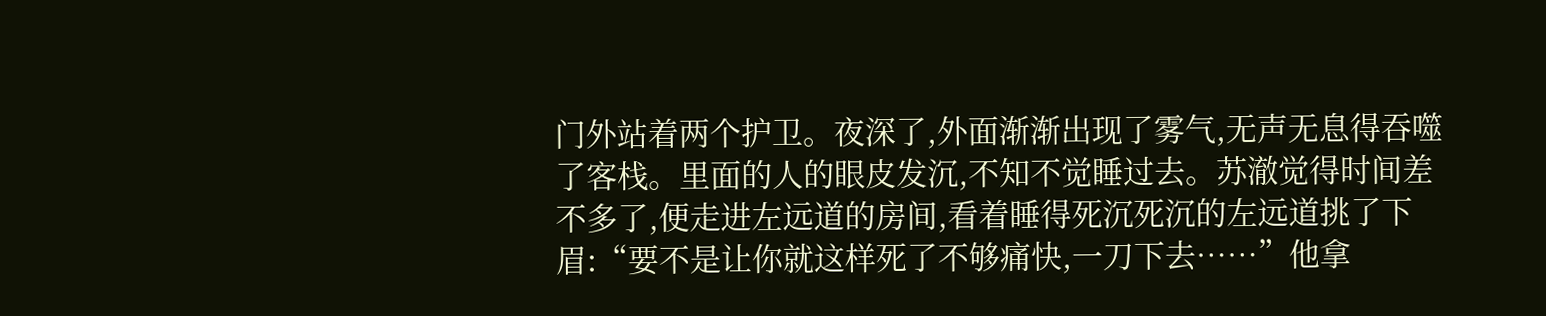门外站着两个护卫。夜深了,外面渐渐出现了雾气,无声无息得吞噬了客栈。里面的人的眼皮发沉,不知不觉睡过去。苏澈觉得时间差不多了,便走进左远道的房间,看着睡得死沉死沉的左远道挑了下眉:“要不是让你就这样死了不够痛快,一刀下去……”他拿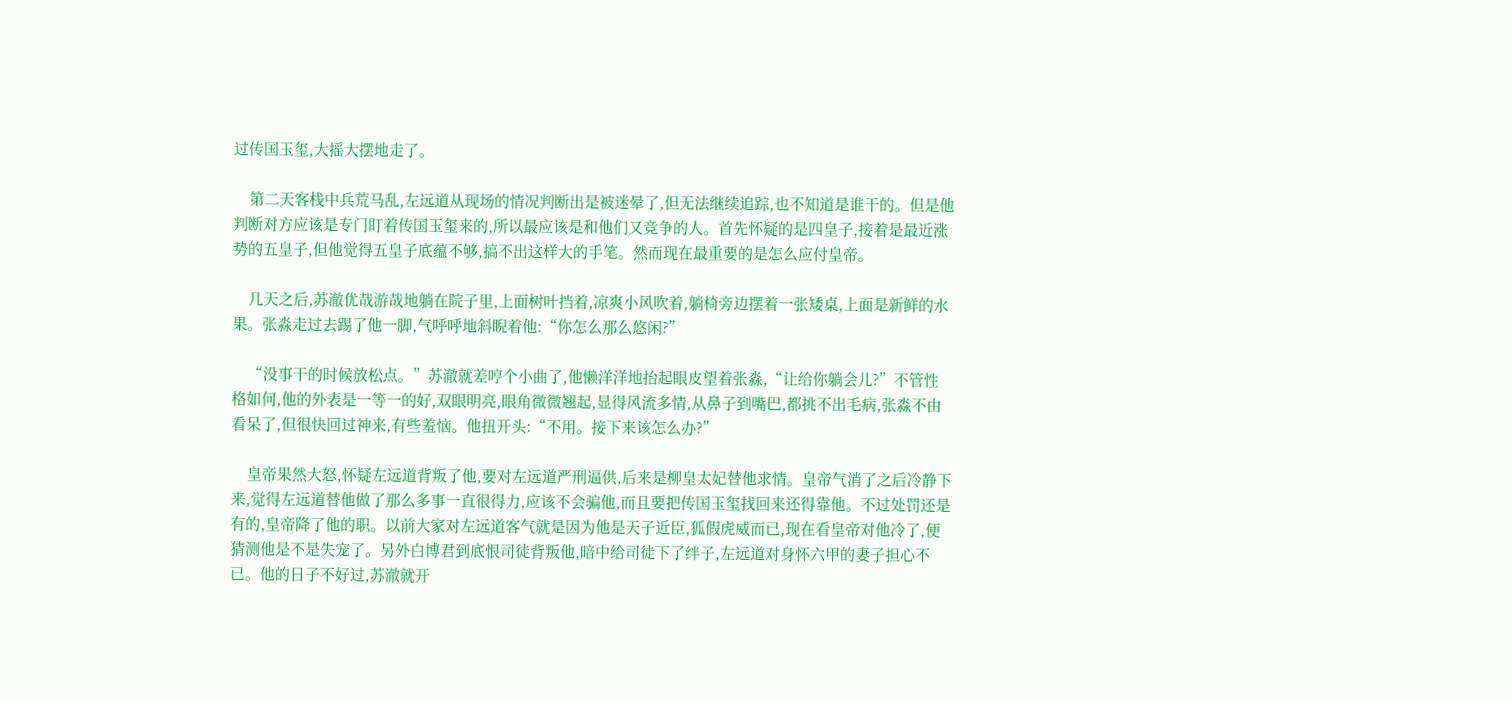过传国玉玺,大摇大摆地走了。

    第二天客栈中兵荒马乱,左远道从现场的情况判断出是被迷晕了,但无法继续追踪,也不知道是谁干的。但是他判断对方应该是专门盯着传国玉玺来的,所以最应该是和他们又竞争的人。首先怀疑的是四皇子,接着是最近涨势的五皇子,但他觉得五皇子底蕴不够,搞不出这样大的手笔。然而现在最重要的是怎么应付皇帝。

    几天之后,苏澈优哉游哉地躺在院子里,上面树叶挡着,凉爽小风吹着,躺椅旁边摆着一张矮桌,上面是新鲜的水果。张淼走过去踢了他一脚,气呼呼地斜睨着他:“你怎么那么悠闲?”

    “没事干的时候放松点。”苏澈就差哼个小曲了,他懒洋洋地抬起眼皮望着张淼,“让给你躺会儿?”不管性格如何,他的外表是一等一的好,双眼明亮,眼角微微翘起,显得风流多情,从鼻子到嘴巴,都挑不出毛病,张淼不由看呆了,但很快回过神来,有些羞恼。他扭开头:“不用。接下来该怎么办?”

    皇帝果然大怒,怀疑左远道背叛了他,要对左远道严刑逼供,后来是柳皇太妃替他求情。皇帝气消了之后冷静下来,觉得左远道替他做了那么多事一直很得力,应该不会骗他,而且要把传国玉玺找回来还得靠他。不过处罚还是有的,皇帝降了他的职。以前大家对左远道客气就是因为他是天子近臣,狐假虎威而已,现在看皇帝对他冷了,便猜测他是不是失宠了。另外白博君到底恨司徒背叛他,暗中给司徒下了绊子,左远道对身怀六甲的妻子担心不已。他的日子不好过,苏澈就开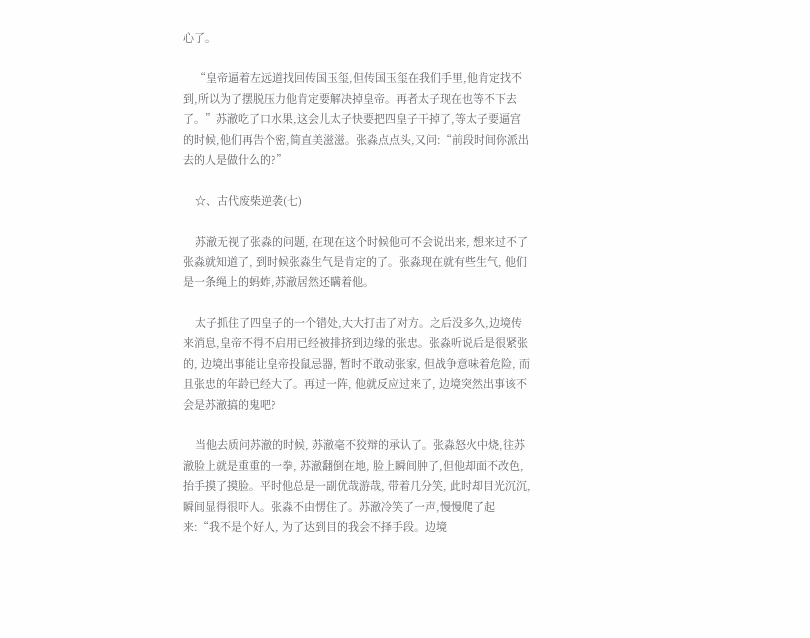心了。

    “皇帝逼着左远道找回传国玉玺,但传国玉玺在我们手里,他肯定找不到,所以为了摆脱压力他肯定要解决掉皇帝。再者太子现在也等不下去了。”苏澈吃了口水果,这会儿太子快要把四皇子干掉了,等太子要逼宫的时候,他们再告个密,简直美滋滋。张淼点点头,又问:“前段时间你派出去的人是做什么的?”

    ☆、古代废柴逆袭(七)

    苏澈无视了张淼的问题, 在现在这个时候他可不会说出来, 想来过不了张淼就知道了, 到时候张淼生气是肯定的了。张淼现在就有些生气, 他们是一条绳上的蚂蚱,苏澈居然还瞒着他。

    太子抓住了四皇子的一个错处,大大打击了对方。之后没多久,边境传来消息,皇帝不得不启用已经被排挤到边缘的张忠。张淼听说后是很紧张的, 边境出事能让皇帝投鼠忌器, 暂时不敢动张家, 但战争意味着危险, 而且张忠的年龄已经大了。再过一阵, 他就反应过来了, 边境突然出事该不会是苏澈搞的鬼吧?

    当他去质问苏澈的时候, 苏澈毫不狡辩的承认了。张淼怒火中烧,往苏澈脸上就是重重的一拳, 苏澈翻倒在地, 脸上瞬间肿了,但他却面不改色, 抬手摸了摸脸。平时他总是一副优哉游哉, 带着几分笑, 此时却目光沉沉,瞬间显得很吓人。张淼不由愣住了。苏澈冷笑了一声,慢慢爬了起来:“我不是个好人, 为了达到目的我会不择手段。边境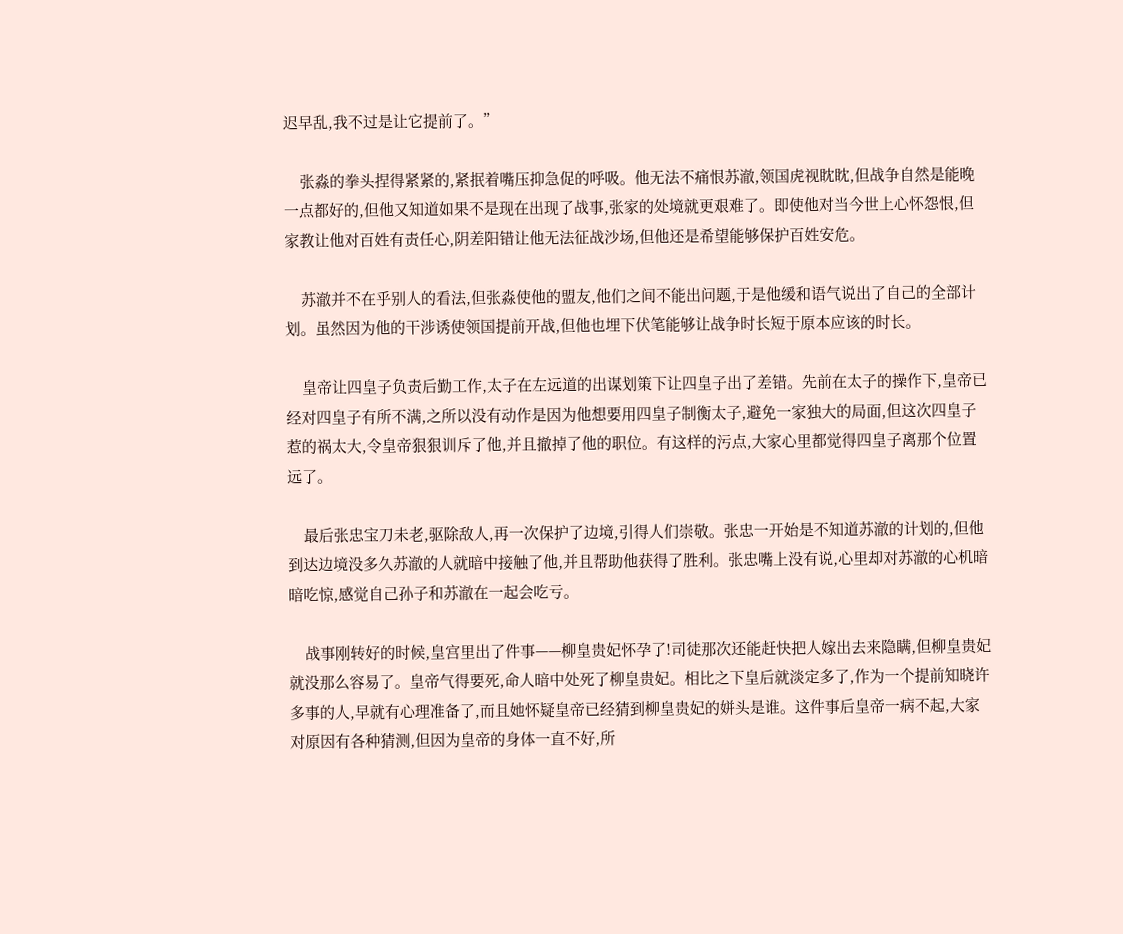迟早乱,我不过是让它提前了。”

    张淼的拳头捏得紧紧的,紧抿着嘴压抑急促的呼吸。他无法不痛恨苏澈,领国虎视眈眈,但战争自然是能晚一点都好的,但他又知道如果不是现在出现了战事,张家的处境就更艰难了。即使他对当今世上心怀怨恨,但家教让他对百姓有责任心,阴差阳错让他无法征战沙场,但他还是希望能够保护百姓安危。

    苏澈并不在乎别人的看法,但张淼使他的盟友,他们之间不能出问题,于是他缓和语气说出了自己的全部计划。虽然因为他的干涉诱使领国提前开战,但他也埋下伏笔能够让战争时长短于原本应该的时长。

    皇帝让四皇子负责后勤工作,太子在左远道的出谋划策下让四皇子出了差错。先前在太子的操作下,皇帝已经对四皇子有所不满,之所以没有动作是因为他想要用四皇子制衡太子,避免一家独大的局面,但这次四皇子惹的祸太大,令皇帝狠狠训斥了他,并且撤掉了他的职位。有这样的污点,大家心里都觉得四皇子离那个位置远了。

    最后张忠宝刀未老,驱除敌人,再一次保护了边境,引得人们崇敬。张忠一开始是不知道苏澈的计划的,但他到达边境没多久苏澈的人就暗中接触了他,并且帮助他获得了胜利。张忠嘴上没有说,心里却对苏澈的心机暗暗吃惊,感觉自己孙子和苏澈在一起会吃亏。

    战事刚转好的时候,皇宫里出了件事——柳皇贵妃怀孕了!司徒那次还能赶快把人嫁出去来隐瞒,但柳皇贵妃就没那么容易了。皇帝气得要死,命人暗中处死了柳皇贵妃。相比之下皇后就淡定多了,作为一个提前知晓许多事的人,早就有心理准备了,而且她怀疑皇帝已经猜到柳皇贵妃的姘头是谁。这件事后皇帝一病不起,大家对原因有各种猜测,但因为皇帝的身体一直不好,所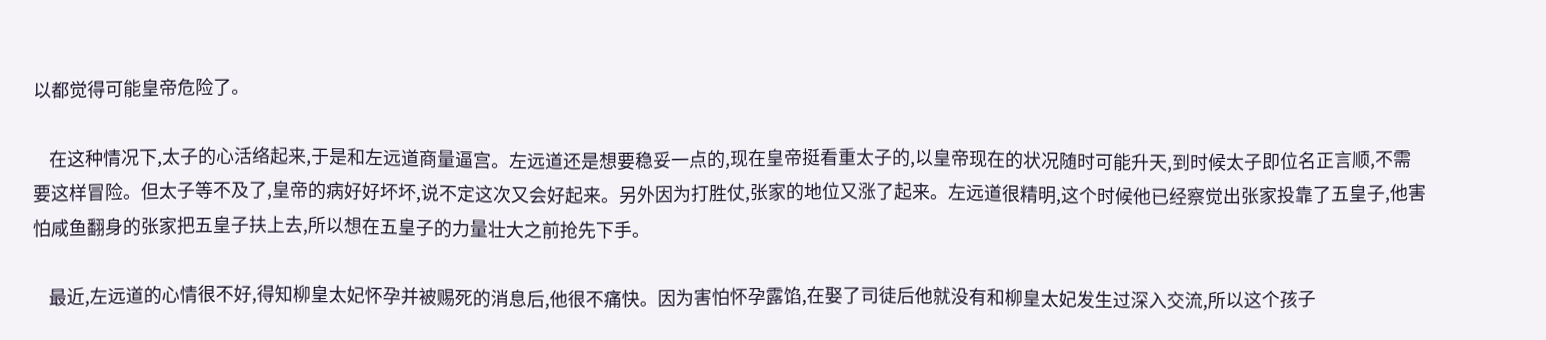以都觉得可能皇帝危险了。

    在这种情况下,太子的心活络起来,于是和左远道商量逼宫。左远道还是想要稳妥一点的,现在皇帝挺看重太子的,以皇帝现在的状况随时可能升天,到时候太子即位名正言顺,不需要这样冒险。但太子等不及了,皇帝的病好好坏坏,说不定这次又会好起来。另外因为打胜仗,张家的地位又涨了起来。左远道很精明,这个时候他已经察觉出张家投靠了五皇子,他害怕咸鱼翻身的张家把五皇子扶上去,所以想在五皇子的力量壮大之前抢先下手。

    最近,左远道的心情很不好,得知柳皇太妃怀孕并被赐死的消息后,他很不痛快。因为害怕怀孕露馅,在娶了司徒后他就没有和柳皇太妃发生过深入交流,所以这个孩子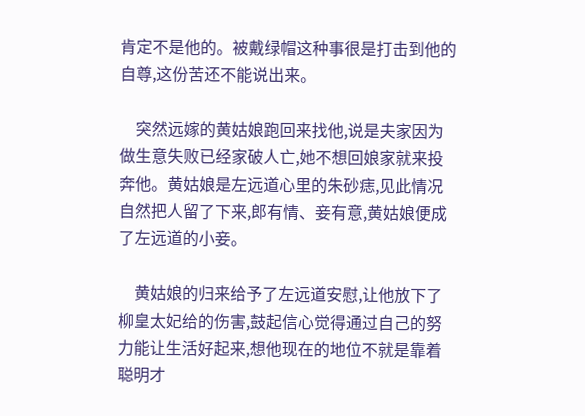肯定不是他的。被戴绿帽这种事很是打击到他的自尊,这份苦还不能说出来。

    突然远嫁的黄姑娘跑回来找他,说是夫家因为做生意失败已经家破人亡,她不想回娘家就来投奔他。黄姑娘是左远道心里的朱砂痣,见此情况自然把人留了下来,郎有情、妾有意,黄姑娘便成了左远道的小妾。

    黄姑娘的归来给予了左远道安慰,让他放下了柳皇太妃给的伤害,鼓起信心觉得通过自己的努力能让生活好起来,想他现在的地位不就是靠着聪明才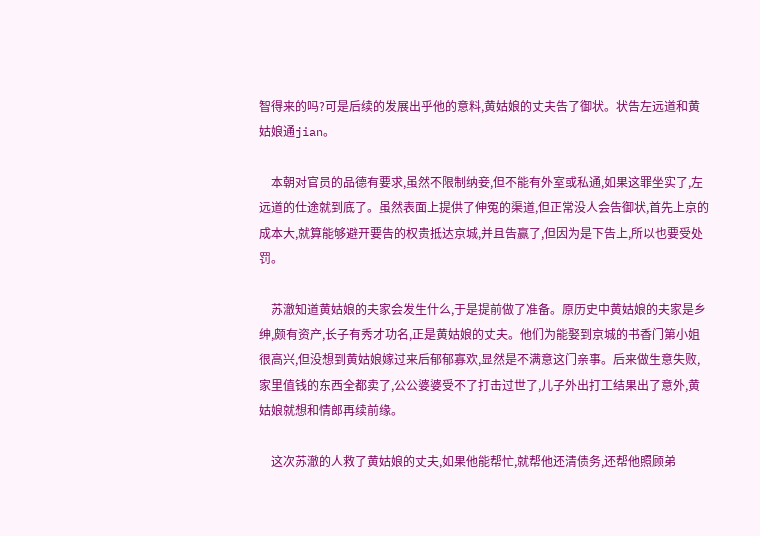智得来的吗?可是后续的发展出乎他的意料,黄姑娘的丈夫告了御状。状告左远道和黄姑娘通jian。

    本朝对官员的品德有要求,虽然不限制纳妾,但不能有外室或私通,如果这罪坐实了,左远道的仕途就到底了。虽然表面上提供了伸冤的渠道,但正常没人会告御状,首先上京的成本大,就算能够避开要告的权贵抵达京城,并且告赢了,但因为是下告上,所以也要受处罚。

    苏澈知道黄姑娘的夫家会发生什么,于是提前做了准备。原历史中黄姑娘的夫家是乡绅,颇有资产,长子有秀才功名,正是黄姑娘的丈夫。他们为能娶到京城的书香门第小姐很高兴,但没想到黄姑娘嫁过来后郁郁寡欢,显然是不满意这门亲事。后来做生意失败,家里值钱的东西全都卖了,公公婆婆受不了打击过世了,儿子外出打工结果出了意外,黄姑娘就想和情郎再续前缘。

    这次苏澈的人救了黄姑娘的丈夫,如果他能帮忙,就帮他还清债务,还帮他照顾弟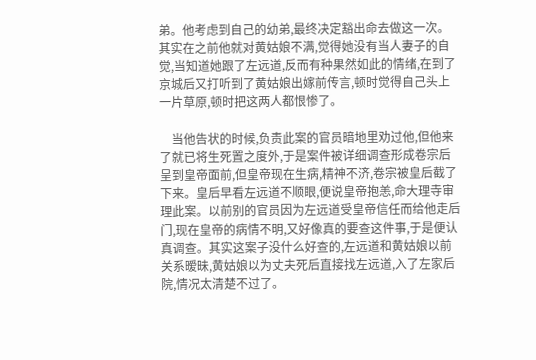弟。他考虑到自己的幼弟,最终决定豁出命去做这一次。其实在之前他就对黄姑娘不满,觉得她没有当人妻子的自觉,当知道她跟了左远道,反而有种果然如此的情绪,在到了京城后又打听到了黄姑娘出嫁前传言,顿时觉得自己头上一片草原,顿时把这两人都恨惨了。

    当他告状的时候,负责此案的官员暗地里劝过他,但他来了就已将生死置之度外,于是案件被详细调查形成卷宗后呈到皇帝面前,但皇帝现在生病,精神不济,卷宗被皇后截了下来。皇后早看左远道不顺眼,便说皇帝抱恙,命大理寺审理此案。以前别的官员因为左远道受皇帝信任而给他走后门,现在皇帝的病情不明,又好像真的要查这件事,于是便认真调查。其实这案子没什么好查的,左远道和黄姑娘以前关系暧昧,黄姑娘以为丈夫死后直接找左远道,入了左家后院,情况太清楚不过了。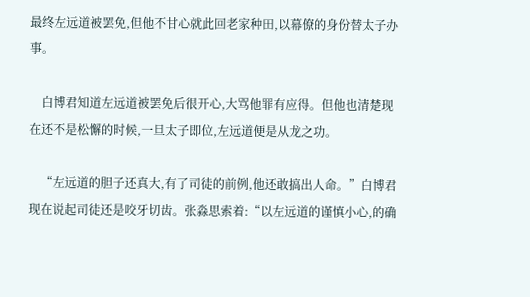最终左远道被罢免,但他不甘心就此回老家种田,以幕僚的身份替太子办事。

    白博君知道左远道被罢免后很开心,大骂他罪有应得。但他也清楚现在还不是松懈的时候,一旦太子即位,左远道便是从龙之功。

    “左远道的胆子还真大,有了司徒的前例,他还敢搞出人命。”白博君现在说起司徒还是咬牙切齿。张淼思索着:“以左远道的谨慎小心,的确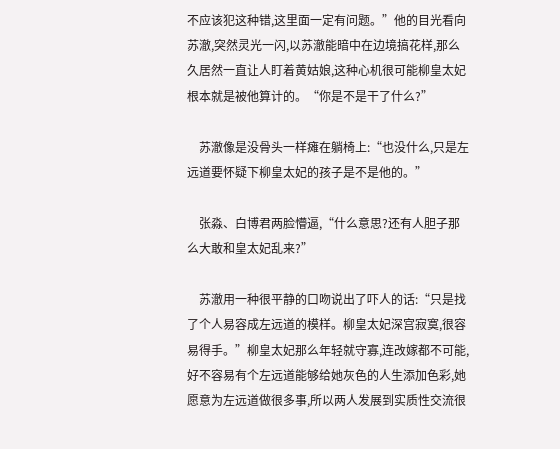不应该犯这种错,这里面一定有问题。”他的目光看向苏澈,突然灵光一闪,以苏澈能暗中在边境搞花样,那么久居然一直让人盯着黄姑娘,这种心机很可能柳皇太妃根本就是被他算计的。“你是不是干了什么?”

    苏澈像是没骨头一样瘫在躺椅上:“也没什么,只是左远道要怀疑下柳皇太妃的孩子是不是他的。”

    张淼、白博君两脸懵逼,“什么意思?还有人胆子那么大敢和皇太妃乱来?”

    苏澈用一种很平静的口吻说出了吓人的话:“只是找了个人易容成左远道的模样。柳皇太妃深宫寂寞,很容易得手。”柳皇太妃那么年轻就守寡,连改嫁都不可能,好不容易有个左远道能够给她灰色的人生添加色彩,她愿意为左远道做很多事,所以两人发展到实质性交流很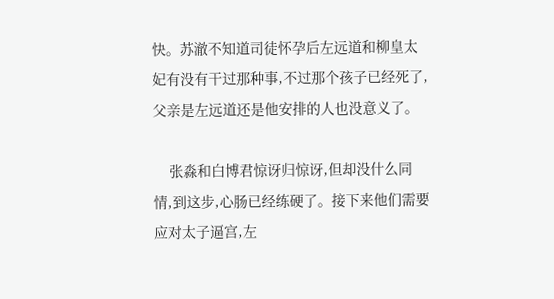快。苏澈不知道司徒怀孕后左远道和柳皇太妃有没有干过那种事,不过那个孩子已经死了,父亲是左远道还是他安排的人也没意义了。

    张淼和白博君惊讶归惊讶,但却没什么同情,到这步,心肠已经练硬了。接下来他们需要应对太子逼宫,左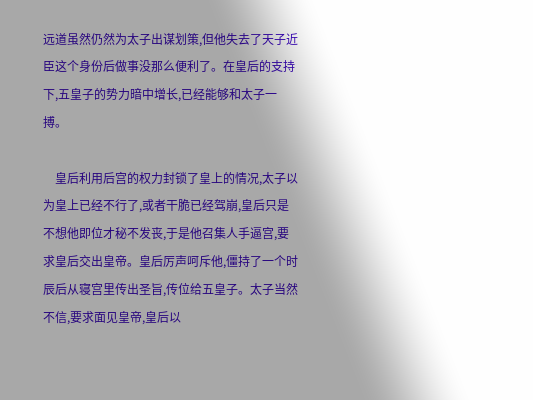远道虽然仍然为太子出谋划策,但他失去了天子近臣这个身份后做事没那么便利了。在皇后的支持下,五皇子的势力暗中增长,已经能够和太子一搏。

    皇后利用后宫的权力封锁了皇上的情况,太子以为皇上已经不行了,或者干脆已经驾崩,皇后只是不想他即位才秘不发丧,于是他召集人手逼宫,要求皇后交出皇帝。皇后厉声呵斥他,僵持了一个时辰后从寝宫里传出圣旨,传位给五皇子。太子当然不信,要求面见皇帝,皇后以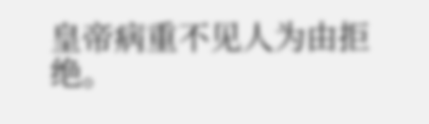皇帝病重不见人为由拒绝。